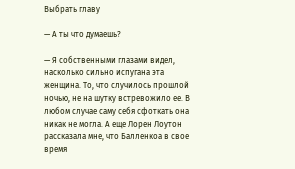Выбрать главу

— А ты что думаешь?

— Я собственными глазами видел, насколько сильно испугана эта женщина. То, что случилось прошлой ночью, не на шутку встревожило ее. В любом случае саму себя сфоткать она никак не могла. А еще Лорен Лоутон рассказала мне, что Балленкоа в свое время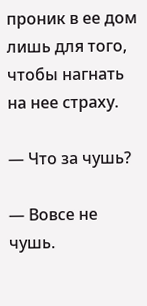проник в ее дом лишь для того, чтобы нагнать на нее страху.

— Что за чушь?

— Вовсе не чушь.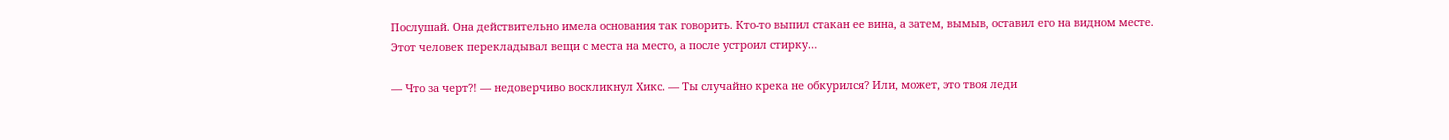Послушай. Она действительно имела основания так говорить. Кто-то выпил стакан ее вина, а затем, вымыв, оставил его на видном месте. Этот человек перекладывал вещи с места на место, а после устроил стирку…

— Что за черт?! — недоверчиво воскликнул Хикс. — Ты случайно крека не обкурился? Или, может, это твоя леди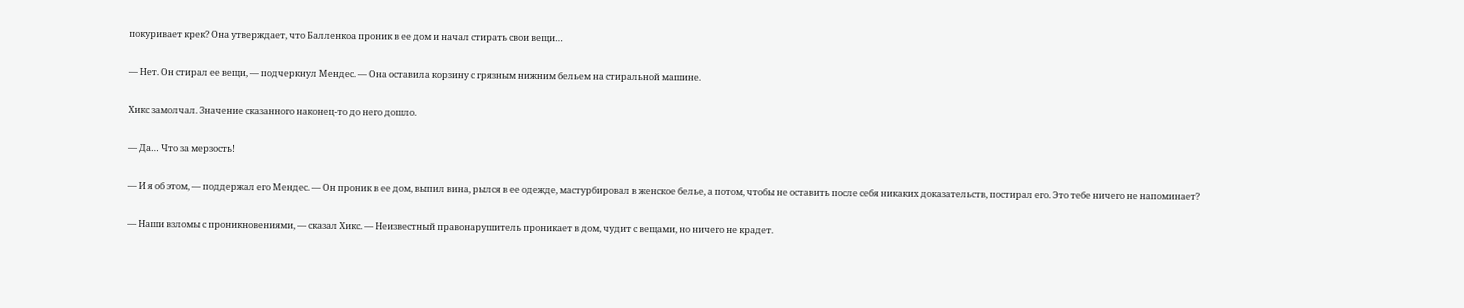покуривает крек? Она утверждает, что Балленкоа проник в ее дом и начал стирать свои вещи…

— Нет. Он стирал ее вещи, — подчеркнул Мендес. — Она оставила корзину с грязным нижним бельем на стиральной машине.

Хикс замолчал. Значение сказанного наконец-то до него дошло.

— Да… Что за мерзость!

— И я об этом, — поддержал его Мендес. — Он проник в ее дом, выпил вина, рылся в ее одежде, мастурбировал в женское белье, а потом, чтобы не оставить после себя никаких доказательств, постирал его. Это тебе ничего не напоминает?

— Наши взломы с проникновениями, — сказал Хикс. — Неизвестный правонарушитель проникает в дом, чудит с вещами, но ничего не крадет.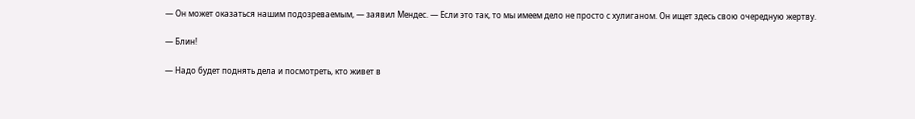— Он может оказаться нашим подозреваемым, — заявил Мендес. — Если это так, то мы имеем дело не просто с хулиганом. Он ищет здесь свою очередную жертву.

— Блин!

— Надо будет поднять дела и посмотреть, кто живет в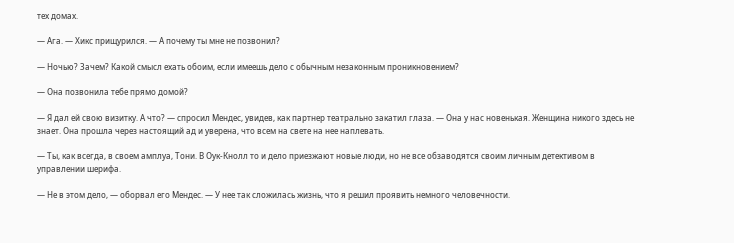тех домах.

— Ага. — Хикс прищурился. — А почему ты мне не позвонил?

— Ночью? Зачем? Какой смысл ехать обоим, если имеешь дело с обычным незаконным проникновением?

— Она позвонила тебе прямо домой?

— Я дал ей свою визитку. А что? — спросил Мендес, увидев, как партнер театрально закатил глаза. — Она у нас новенькая. Женщина никого здесь не знает. Она прошла через настоящий ад и уверена, что всем на свете на нее наплевать.

— Ты, как всегда, в своем амплуа, Тони. В Оук-Кнолл то и дело приезжают новые люди, но не все обзаводятся своим личным детективом в управлении шерифа.

— Не в этом дело, — оборвал его Мендес. — У нее так сложилась жизнь, что я решил проявить немного человечности.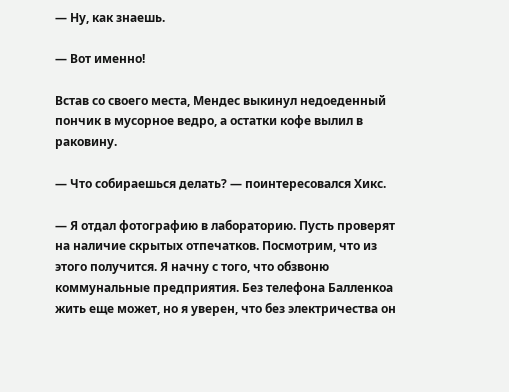— Ну, как знаешь.

— Вот именно!

Встав со своего места, Мендес выкинул недоеденный пончик в мусорное ведро, а остатки кофе вылил в раковину.

— Что собираешься делать? — поинтересовался Хикс.

— Я отдал фотографию в лабораторию. Пусть проверят на наличие скрытых отпечатков. Посмотрим, что из этого получится. Я начну с того, что обзвоню коммунальные предприятия. Без телефона Балленкоа жить еще может, но я уверен, что без электричества он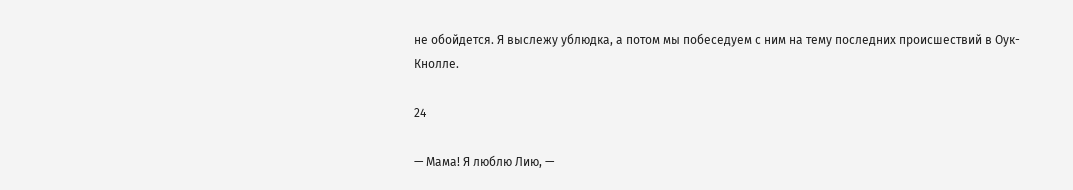не обойдется. Я выслежу ублюдка, а потом мы побеседуем с ним на тему последних происшествий в Оук-Кнолле.

24

— Мама! Я люблю Лию, —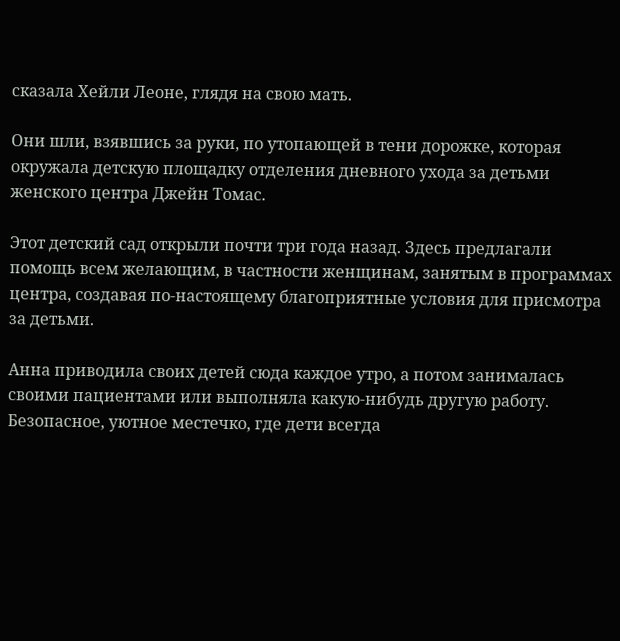сказала Хейли Леоне, глядя на свою мать.

Они шли, взявшись за руки, по утопающей в тени дорожке, которая окружала детскую площадку отделения дневного ухода за детьми женского центра Джейн Томас.

Этот детский сад открыли почти три года назад. Здесь предлагали помощь всем желающим, в частности женщинам, занятым в программах центра, создавая по-настоящему благоприятные условия для присмотра за детьми.

Анна приводила своих детей сюда каждое утро, а потом занималась своими пациентами или выполняла какую-нибудь другую работу. Безопасное, уютное местечко, где дети всегда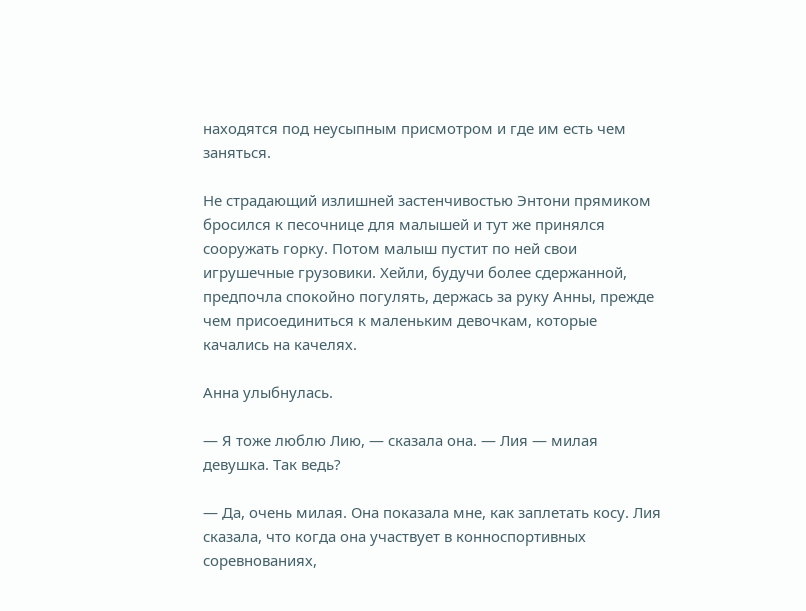находятся под неусыпным присмотром и где им есть чем заняться.

Не страдающий излишней застенчивостью Энтони прямиком бросился к песочнице для малышей и тут же принялся сооружать горку. Потом малыш пустит по ней свои игрушечные грузовики. Хейли, будучи более сдержанной, предпочла спокойно погулять, держась за руку Анны, прежде чем присоединиться к маленьким девочкам, которые качались на качелях.

Анна улыбнулась.

— Я тоже люблю Лию, — сказала она. — Лия — милая девушка. Так ведь?

— Да, очень милая. Она показала мне, как заплетать косу. Лия сказала, что когда она участвует в конноспортивных соревнованиях,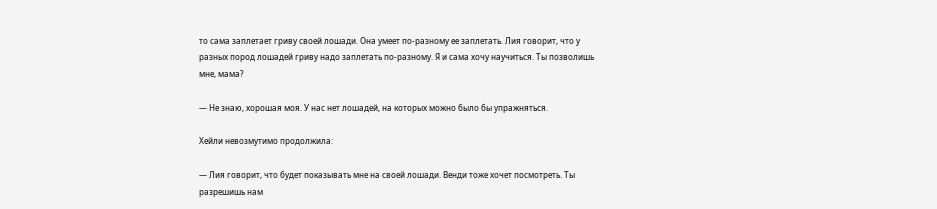то сама заплетает гриву своей лошади. Она умеет по-разному ее заплетать. Лия говорит, что у разных пород лошадей гриву надо заплетать по-разному. Я и сама хочу научиться. Ты позволишь мне, мама?

— Не знаю, хорошая моя. У нас нет лошадей, на которых можно было бы упражняться.

Хейли невозмутимо продолжила:

— Лия говорит, что будет показывать мне на своей лошади. Венди тоже хочет посмотреть. Ты разрешишь нам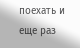поехать и еще раз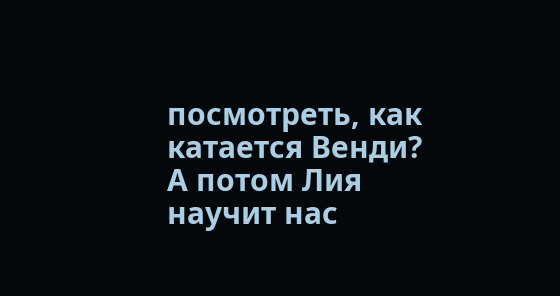посмотреть, как катается Венди? А потом Лия научит нас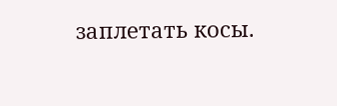заплетать косы.